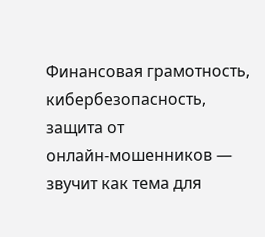Финансовая грамотность, кибербезопасность, защита от онлайн‑мошенников — звучит как тема для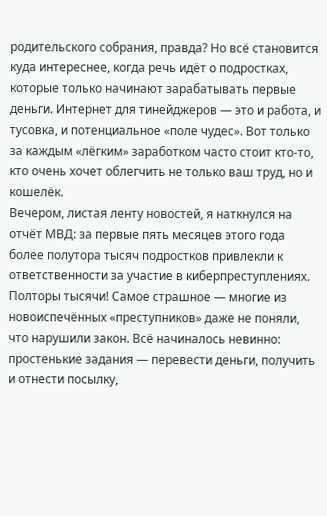родительского собрания, правда? Но всё становится куда интереснее, когда речь идёт о подростках, которые только начинают зарабатывать первые деньги. Интернет для тинейджеров — это и работа, и тусовка, и потенциальное «поле чудес». Вот только за каждым «лёгким» заработком часто стоит кто‑то, кто очень хочет облегчить не только ваш труд, но и кошелёк.
Вечером, листая ленту новостей, я наткнулся на отчёт МВД: за первые пять месяцев этого года более полутора тысяч подростков привлекли к ответственности за участие в киберпреступлениях. Полторы тысячи! Самое страшное — многие из новоиспечённых «преступников» даже не поняли, что нарушили закон. Всё начиналось невинно: простенькие задания — перевести деньги, получить и отнести посылку,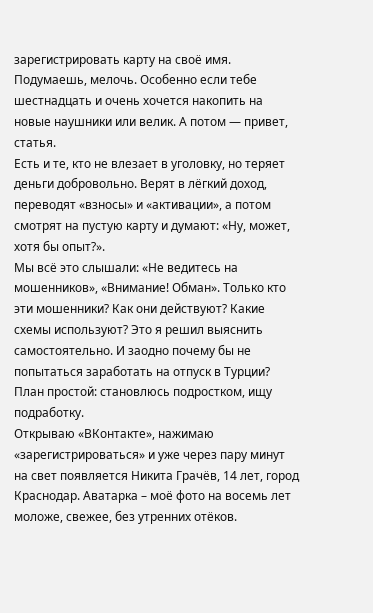зарегистрировать карту на своё имя. Подумаешь, мелочь. Особенно если тебе шестнадцать и очень хочется накопить на новые наушники или велик. А потом — привет, статья.
Есть и те, кто не влезает в уголовку, но теряет деньги добровольно. Верят в лёгкий доход, переводят «взносы» и «активации», а потом смотрят на пустую карту и думают: «Ну, может, хотя бы опыт?».
Мы всё это слышали: «Не ведитесь на мошенников», «Внимание! Обман». Только кто эти мошенники? Как они действуют? Какие схемы используют? Это я решил выяснить самостоятельно. И заодно почему бы не попытаться заработать на отпуск в Турции? План простой: становлюсь подростком, ищу подработку.
Открываю «ВКонтакте», нажимаю «зарегистрироваться» и уже через пару минут на свет появляется Никита Грачёв, 14 лет, город Краснодар. Аватарка – моё фото на восемь лет моложе, свежее, без утренних отёков.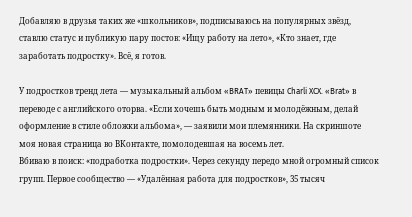Добавляю в друзья таких же «школьников», подписываюсь на популярных звёзд, ставлю статус и публикую пару постов: «Ищу работу на лето», «Кто знает, где заработать подростку». Всё, я готов.

У подростков тренд лета — музыкальный альбом «BRAT» певицы Charli XCX. «Brat» в переводе с английского оторва. «Если хочешь быть модным и молодёжным, делай оформление в стиле обложки альбома», — заявили мои племянники. На скриншоте моя новая страница во ВКонтакте, помолодевшая на восемь лет.
Вбиваю в поиск: «подработка подростки». Через секунду передо мной огромный список групп. Первое сообщество — «Удалённая работа для подростков», 35 тысяч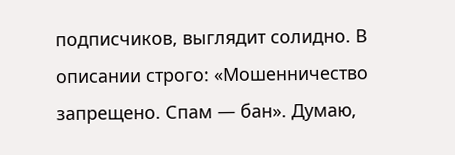подписчиков, выглядит солидно. В описании строго: «Мошенничество запрещено. Спам — бан». Думаю,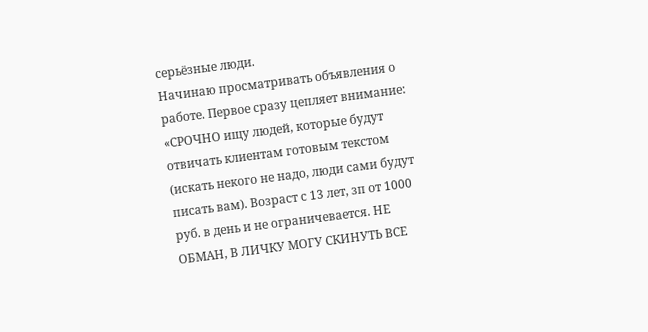серьёзные люди.
Начинаю просматривать объявления о работе. Первое сразу цепляет внимание:
«СРОЧНО ищу людей, которые будут отвичать клиентам готовым текстом (искать некого не надо, люди сами будут писать вам). Возраст с 13 лет, зп от 1000 руб. в день и не ограничевается. НЕ ОБМАН, В ЛИЧКУ МОГУ СКИНУТЬ ВСЕ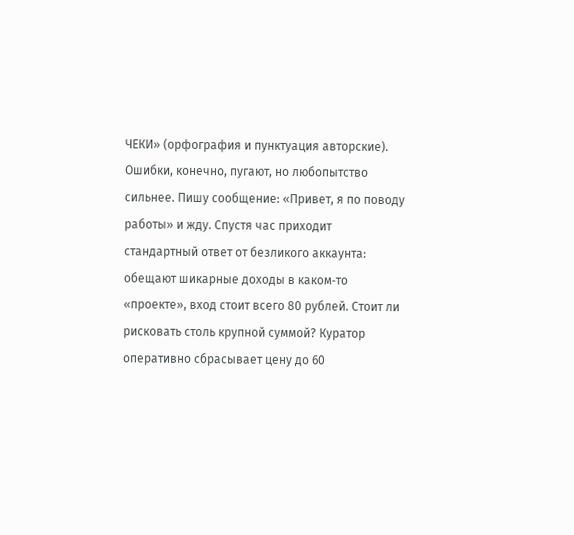ЧЕКИ» (орфография и пунктуация авторские).
Ошибки, конечно, пугают, но любопытство сильнее. Пишу сообщение: «Привет, я по поводу работы» и жду. Спустя час приходит стандартный ответ от безликого аккаунта: обещают шикарные доходы в каком‑то «проекте», вход стоит всего 80 рублей. Стоит ли рисковать столь крупной суммой? Куратор оперативно сбрасывает цену до 60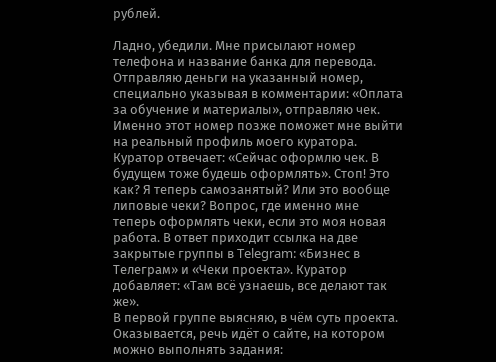рублей.

Ладно, убедили. Мне присылают номер телефона и название банка для перевода. Отправляю деньги на указанный номер, специально указывая в комментарии: «Оплата за обучение и материалы», отправляю чек. Именно этот номер позже поможет мне выйти на реальный профиль моего куратора.
Куратор отвечает: «Сейчас оформлю чек. В будущем тоже будешь оформлять». Стоп! Это как? Я теперь самозанятый? Или это вообще липовые чеки? Вопрос, где именно мне теперь оформлять чеки, если это моя новая работа. В ответ приходит ссылка на две закрытые группы в Telegram: «Бизнес в Телеграм» и «Чеки проекта». Куратор добавляет: «Там всё узнаешь, все делают так же».
В первой группе выясняю, в чём суть проекта. Оказывается, речь идёт о сайте, на котором можно выполнять задания: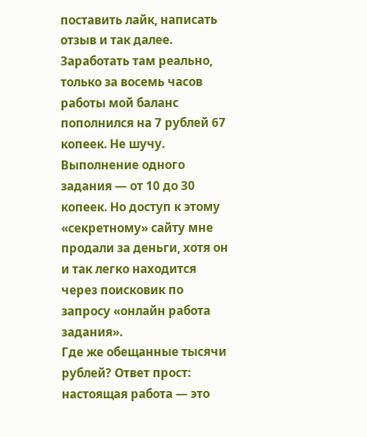поставить лайк, написать отзыв и так далее. Заработать там реально, только за восемь часов работы мой баланс пополнился на 7 рублей 67 копеек. Не шучу. Выполнение одного задания — от 10 до 30 копеек. Но доступ к этому «секретному» сайту мне продали за деньги, хотя он и так легко находится через поисковик по запросу «онлайн работа задания».
Где же обещанные тысячи рублей? Ответ прост: настоящая работа — это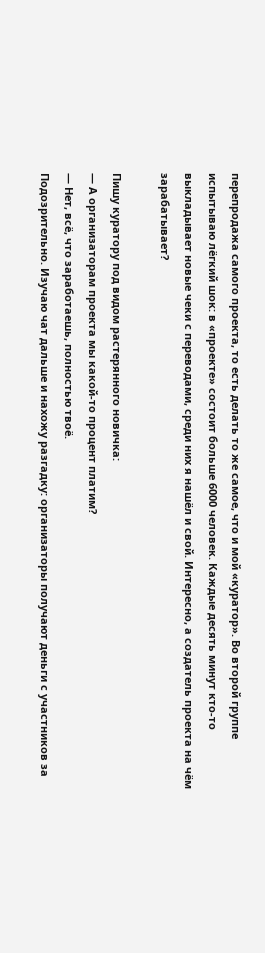перепродажа самого проекта, то есть делать то же самое, что и мой «куратор». Во второй группе испытываю лёгкий шок: в «проекте» состоит больше 6000 человек. Каждые десять минут кто‑то выкладывает новые чеки с переводами, среди них я нашёл и свой. Интересно, а создатель проекта на чём зарабатывает?

Пишу куратору под видом растерянного новичка:
— А организаторам проекта мы какой-то процент платим?
— Нет, всё, что заработаешь, полностью твоё.
Подозрительно. Изучаю чат дальше и нахожу разгадку: организаторы получают деньги с участников за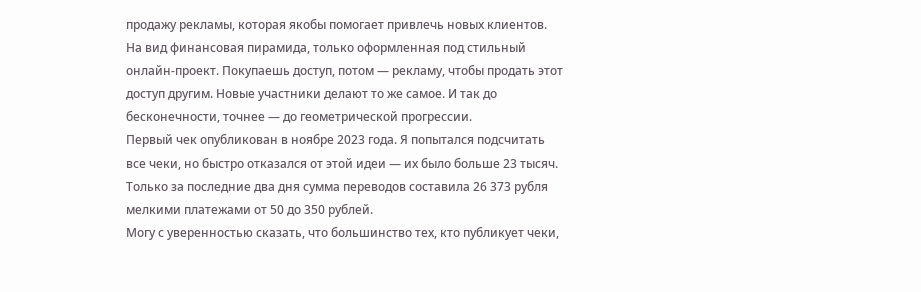продажу рекламы, которая якобы помогает привлечь новых клиентов. На вид финансовая пирамида, только оформленная под стильный онлайн‑проект. Покупаешь доступ, потом — рекламу, чтобы продать этот доступ другим. Новые участники делают то же самое. И так до бесконечности, точнее — до геометрической прогрессии.
Первый чек опубликован в ноябре 2023 года. Я попытался подсчитать все чеки, но быстро отказался от этой идеи — их было больше 23 тысяч. Только за последние два дня сумма переводов составила 26 373 рубля мелкими платежами от 50 до 350 рублей.
Могу с уверенностью сказать, что большинство тех, кто публикует чеки,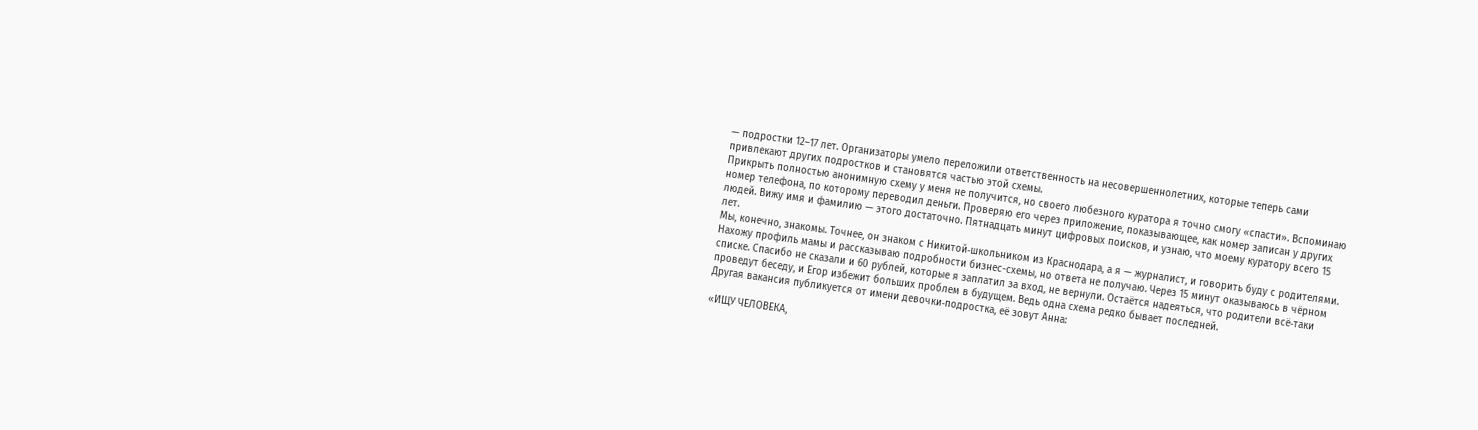— подростки 12–17 лет. Организаторы умело переложили ответственность на несовершеннолетних, которые теперь сами привлекают других подростков и становятся частью этой схемы.
Прикрыть полностью анонимную схему у меня не получится, но своего любезного куратора я точно смогу «спасти». Вспоминаю номер телефона, по которому переводил деньги. Проверяю его через приложение, показывающее, как номер записан у других людей. Вижу имя и фамилию — этого достаточно. Пятнадцать минут цифровых поисков, и узнаю, что моему куратору всего 15 лет.
Мы, конечно, знакомы. Точнее, он знаком с Никитой‑школьником из Краснодара, а я — журналист, и говорить буду с родителями. Нахожу профиль мамы и рассказываю подробности бизнес-схемы, но ответа не получаю. Через 15 минут оказываюсь в чёрном списке. Спасибо не сказали и 60 рублей, которые я заплатил за вход, не вернули. Остаётся надеяться, что родители всё‑таки проведут беседу, и Егор избежит больших проблем в будущем. Ведь одна схема редко бывает последней.
Другая вакансия публикуется от имени девочки‑подростка, её зовут Анна:

«ИЩУ ЧЕЛОВЕКА,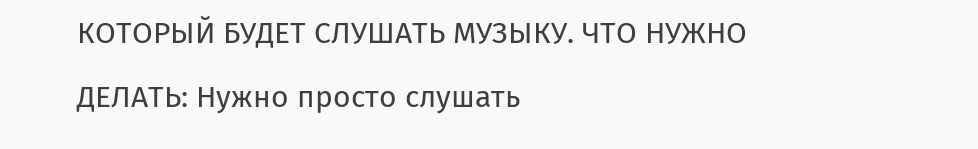КОТОРЫЙ БУДЕТ СЛУШАТЬ МУЗЫКУ. ЧТО НУЖНО ДЕЛАТЬ: Нужно просто слушать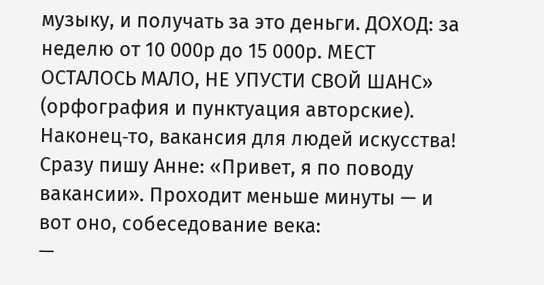музыку, и получать за это деньги. ДОХОД: за неделю от 10 000р до 15 000р. МЕСТ ОСТАЛОСЬ МАЛО, НЕ УПУСТИ СВОЙ ШАНС» (орфография и пунктуация авторские).
Наконец‑то, вакансия для людей искусства! Сразу пишу Анне: «Привет, я по поводу вакансии». Проходит меньше минуты — и вот оно, собеседование века:
—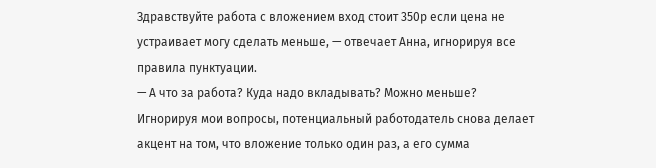Здравствуйте работа с вложением вход стоит 350р если цена не устраивает могу сделать меньше, — отвечает Анна, игнорируя все правила пунктуации.
— А что за работа? Куда надо вкладывать? Можно меньше?
Игнорируя мои вопросы, потенциальный работодатель снова делает акцент на том, что вложение только один раз, а его сумма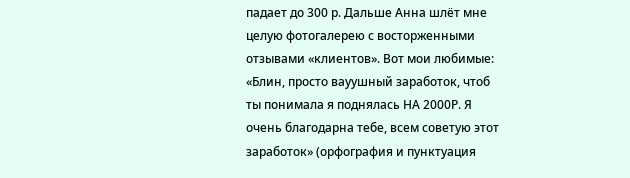падает до 300 р. Дальше Анна шлёт мне целую фотогалерею с восторженными отзывами «клиентов». Вот мои любимые:
«Блин, просто вауушный заработок, чтоб ты понимала я поднялась НА 2000Р. Я очень благодарна тебе, всем советую этот заработок» (орфография и пунктуация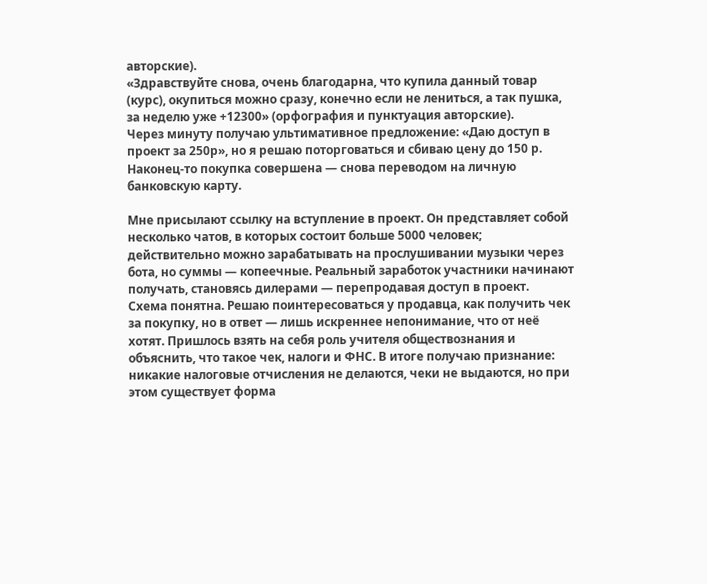авторские).
«Здравствуйте снова, очень благодарна, что купила данный товар (курс), окупиться можно сразу, конечно если не лениться, а так пушка, за неделю уже +12300» (орфография и пунктуация авторские).
Через минуту получаю ультимативное предложение: «Даю доступ в проект за 250р», но я решаю поторговаться и сбиваю цену до 150 р. Наконец‑то покупка совершена — снова переводом на личную банковскую карту.

Мне присылают ссылку на вступление в проект. Он представляет собой несколько чатов, в которых состоит больше 5000 человек; действительно можно зарабатывать на прослушивании музыки через бота, но суммы — копеечные. Реальный заработок участники начинают получать, становясь дилерами — перепродавая доступ в проект.
Схема понятна. Решаю поинтересоваться у продавца, как получить чек за покупку, но в ответ — лишь искреннее непонимание, что от неё хотят. Пришлось взять на себя роль учителя обществознания и объяснить, что такое чек, налоги и ФНС. В итоге получаю признание: никакие налоговые отчисления не делаются, чеки не выдаются, но при этом существует форма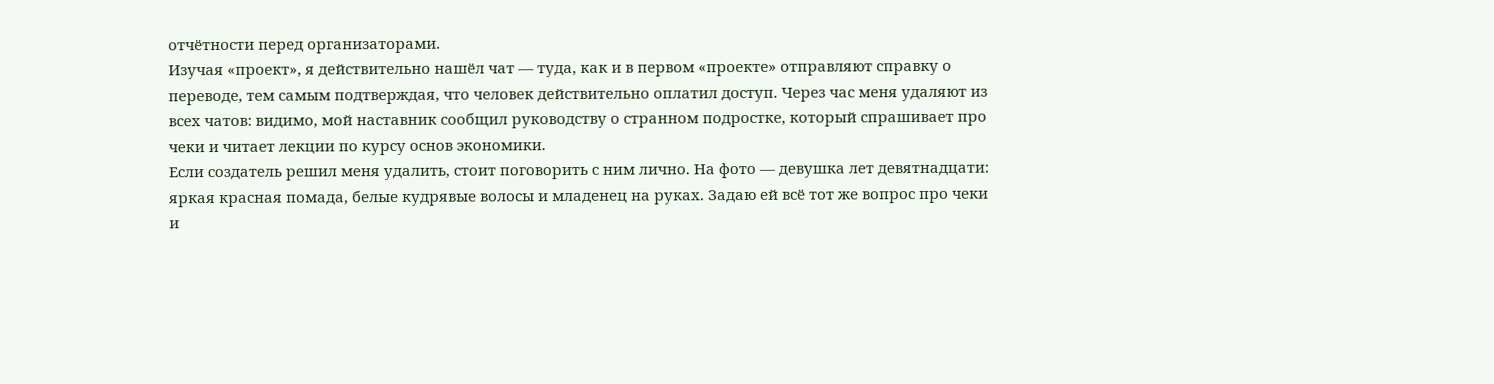отчётности перед организаторами.
Изучая «проект», я действительно нашёл чат — туда, как и в первом «проекте» отправляют справку о переводе, тем самым подтверждая, что человек действительно оплатил доступ. Через час меня удаляют из всех чатов: видимо, мой наставник сообщил руководству о странном подростке, который спрашивает про чеки и читает лекции по курсу основ экономики.
Если создатель решил меня удалить, стоит поговорить с ним лично. На фото — девушка лет девятнадцати: яркая красная помада, белые кудрявые волосы и младенец на руках. Задаю ей всё тот же вопрос про чеки и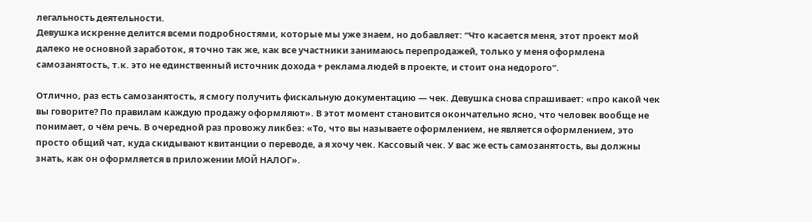легальность деятельности.
Девушка искренне делится всеми подробностями, которые мы уже знаем, но добавляет: “Что касается меня, этот проект мой далеко не основной заработок, я точно так же, как все участники занимаюсь перепродажей, только у меня оформлена самозанятость, т.к. это не единственный источник дохода + реклама людей в проекте, и стоит она недорого”.

Отлично, раз есть самозанятость, я смогу получить фискальную документацию — чек. Девушка снова спрашивает: «про какой чек вы говорите? По правилам каждую продажу оформляют». В этот момент становится окончательно ясно, что человек вообще не понимает, о чём речь. В очередной раз провожу ликбез: «То, что вы называете оформлением, не является оформлением, это просто общий чат, куда скидывают квитанции о переводе, а я хочу чек. Кассовый чек. У вас же есть самозанятость, вы должны знать, как он оформляется в приложении МОЙ НАЛОГ».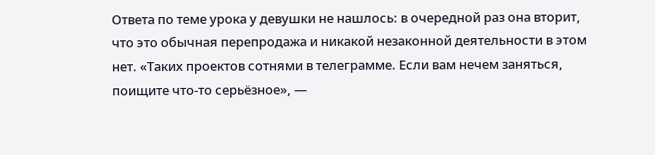Ответа по теме урока у девушки не нашлось: в очередной раз она вторит, что это обычная перепродажа и никакой незаконной деятельности в этом нет. «Таких проектов сотнями в телеграмме. Если вам нечем заняться, поищите что-то серьёзное», —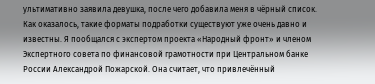ультимативно заявила девушка, после чего добавила меня в чёрный список.
Как оказалось, такие форматы подработки существуют уже очень давно и известны. Я пообщался с экспертом проекта «Народный фронт» и членом Экспертного совета по финансовой грамотности при Центральном банке России Александрой Пожарской. Она считает, что привлечённый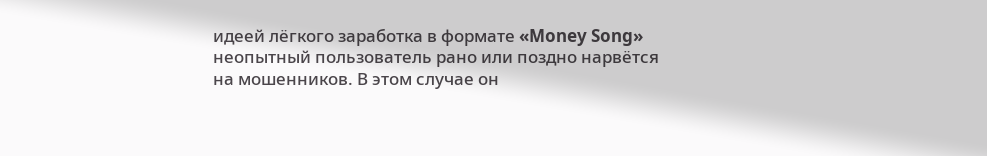идеей лёгкого заработка в формате «Money Song» неопытный пользователь рано или поздно нарвётся на мошенников. В этом случае он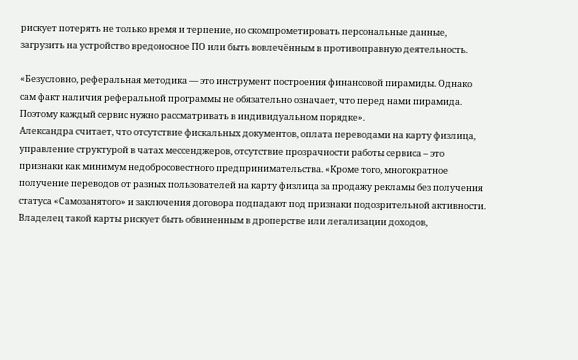рискует потерять не только время и терпение, но скомпрометировать персональные данные, загрузить на устройство вредоносное ПО или быть вовлечённым в противоправную деятельность.

«Безусловно, реферальная методика — это инструмент построения финансовой пирамиды. Однако сам факт наличия реферальной программы не обязательно означает, что перед нами пирамида. Поэтому каждый сервис нужно рассматривать в индивидуальном порядке».
Александра считает, что отсутствие фискальных документов, оплата переводами на карту физлица, управление структурой в чатах мессенджеров, отсутствие прозрачности работы сервиса – это признаки как минимум недобросовестного предпринимательства. «Кроме того, многократное получение переводов от разных пользователей на карту физлица за продажу рекламы без получения статуса «Самозанятого» и заключения договора подпадают под признаки подозрительной активности. Владелец такой карты рискует быть обвиненным в дроперстве или легализации доходов,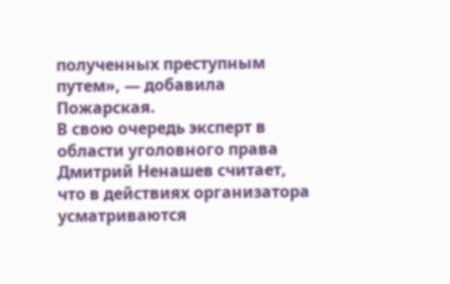полученных преступным путем», — добавила Пожарская.
В свою очередь эксперт в области уголовного права Дмитрий Ненашев считает, что в действиях организатора усматриваются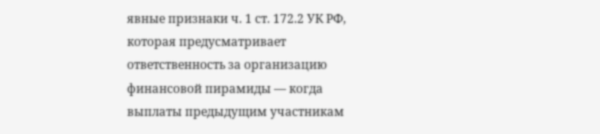явные признаки ч. 1 ст. 172.2 УК РФ, которая предусматривает ответственность за организацию финансовой пирамиды — когда выплаты предыдущим участникам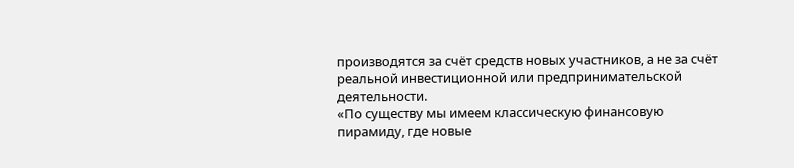производятся за счёт средств новых участников, а не за счёт реальной инвестиционной или предпринимательской деятельности.
«По существу мы имеем классическую финансовую пирамиду, где новые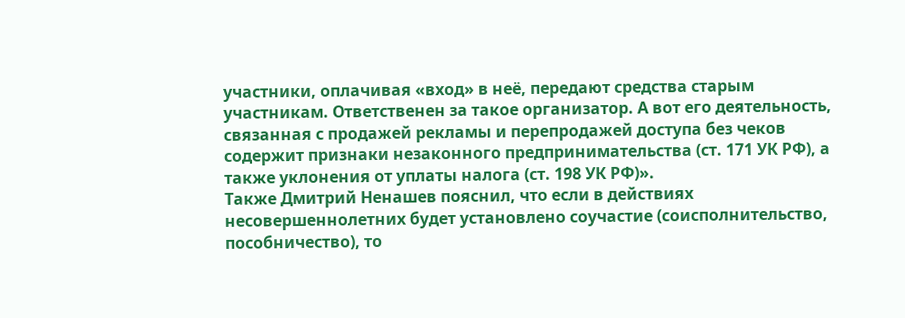участники, оплачивая «вход» в неё, передают средства старым участникам. Ответственен за такое организатор. А вот его деятельность, связанная с продажей рекламы и перепродажей доступа без чеков содержит признаки незаконного предпринимательства (ст. 171 УК РФ), а также уклонения от уплаты налога (ст. 198 УК РФ)».
Также Дмитрий Ненашев пояснил, что если в действиях несовершеннолетних будет установлено соучастие (соисполнительство, пособничество), то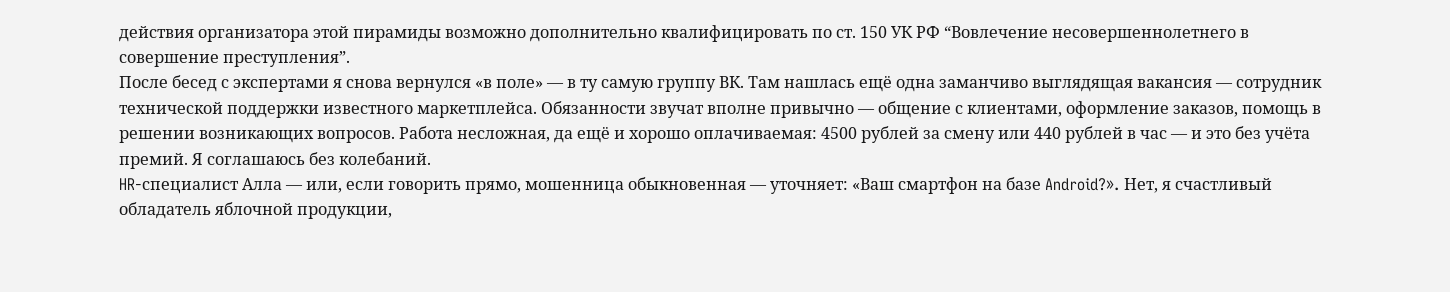действия организатора этой пирамиды возможно дополнительно квалифицировать по ст. 150 УК РФ “Вовлечение несовершеннолетнего в совершение преступления”.
После бесед с экспертами я снова вернулся «в поле» — в ту самую группу ВК. Там нашлась ещё одна заманчиво выглядящая вакансия — сотрудник технической поддержки известного маркетплейса. Обязанности звучат вполне привычно — общение с клиентами, оформление заказов, помощь в решении возникающих вопросов. Работа несложная, да ещё и хорошо оплачиваемая: 4500 рублей за смену или 440 рублей в час — и это без учёта премий. Я соглашаюсь без колебаний.
HR-специалист Алла — или, если говорить прямо, мошенница обыкновенная — уточняет: «Ваш смартфон на базе Android?». Нет, я счастливый обладатель яблочной продукции,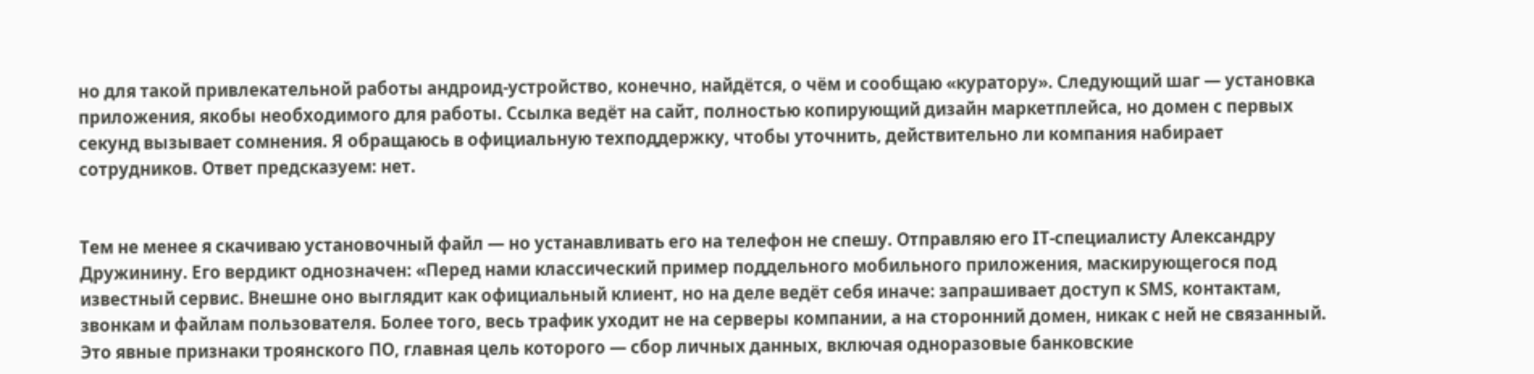но для такой привлекательной работы андроид-устройство, конечно, найдётся, о чём и сообщаю «куратору». Следующий шаг — установка приложения, якобы необходимого для работы. Ссылка ведёт на сайт, полностью копирующий дизайн маркетплейса, но домен с первых секунд вызывает сомнения. Я обращаюсь в официальную техподдержку, чтобы уточнить, действительно ли компания набирает сотрудников. Ответ предсказуем: нет.


Тем не менее я скачиваю установочный файл — но устанавливать его на телефон не спешу. Отправляю его IT-специалисту Александру Дружинину. Его вердикт однозначен: «Перед нами классический пример поддельного мобильного приложения, маскирующегося под известный сервис. Внешне оно выглядит как официальный клиент, но на деле ведёт себя иначе: запрашивает доступ к SMS, контактам, звонкам и файлам пользователя. Более того, весь трафик уходит не на серверы компании, а на сторонний домен, никак с ней не связанный. Это явные признаки троянского ПО, главная цель которого — сбор личных данных, включая одноразовые банковские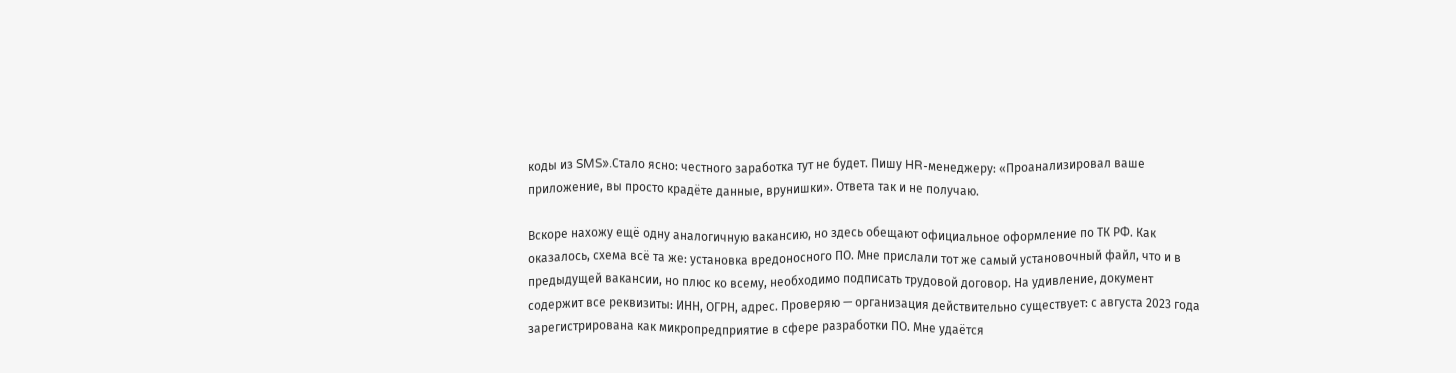коды из SMS».Стало ясно: честного заработка тут не будет. Пишу HR-менеджеру: «Проанализировал ваше приложение, вы просто крадёте данные, врунишки». Ответа так и не получаю.

Вскоре нахожу ещё одну аналогичную вакансию, но здесь обещают официальное оформление по ТК РФ. Как оказалось, схема всё та же: установка вредоносного ПО. Мне прислали тот же самый установочный файл, что и в предыдущей вакансии, но плюс ко всему, необходимо подписать трудовой договор. На удивление, документ содержит все реквизиты: ИНН, ОГРН, адрес. Проверяю — организация действительно существует: с августа 2023 года зарегистрирована как микропредприятие в сфере разработки ПО. Мне удаётся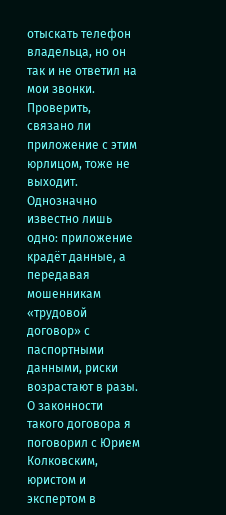отыскать телефон владельца, но он так и не ответил на мои звонки. Проверить, связано ли приложение с этим юрлицом, тоже не выходит. Однозначно известно лишь одно: приложение крадёт данные, а передавая мошенникам «трудовой договор» с паспортными данными, риски возрастают в разы.
О законности такого договора я поговорил с Юрием Колковским, юристом и экспертом в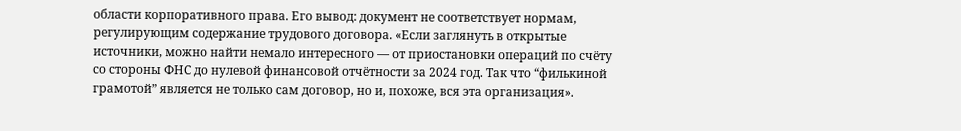области корпоративного права. Его вывод: документ не соответствует нормам, регулирующим содержание трудового договора. «Если заглянуть в открытые источники, можно найти немало интересного — от приостановки операций по счёту со стороны ФНС до нулевой финансовой отчётности за 2024 год. Так что “филькиной грамотой” является не только сам договор, но и, похоже, вся эта организация».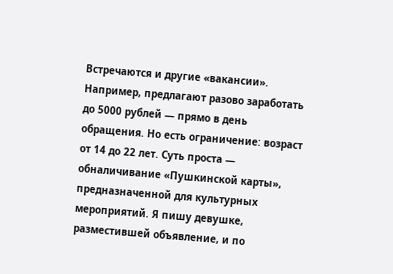Встречаются и другие «вакансии». Например, предлагают разово заработать до 5000 рублей — прямо в день обращения. Но есть ограничение: возраст от 14 до 22 лет. Суть проста — обналичивание «Пушкинской карты», предназначенной для культурных мероприятий. Я пишу девушке, разместившей объявление, и по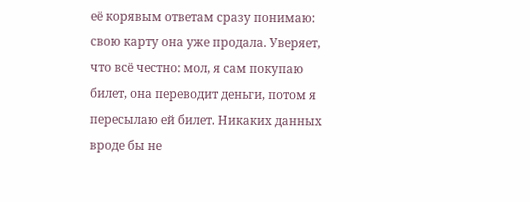её корявым ответам сразу понимаю: свою карту она уже продала. Уверяет, что всё честно: мол, я сам покупаю билет, она переводит деньги, потом я пересылаю ей билет. Никаких данных вроде бы не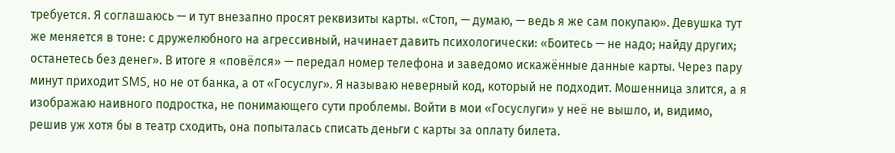требуется. Я соглашаюсь — и тут внезапно просят реквизиты карты. «Стоп, — думаю, — ведь я же сам покупаю». Девушка тут же меняется в тоне: с дружелюбного на агрессивный, начинает давить психологически: «Боитесь — не надо; найду других; останетесь без денег». В итоге я «повёлся» — передал номер телефона и заведомо искажённые данные карты. Через пару минут приходит SMS, но не от банка, а от «Госуслуг». Я называю неверный код, который не подходит. Мошенница злится, а я изображаю наивного подростка, не понимающего сути проблемы. Войти в мои «Госуслуги» у неё не вышло, и, видимо, решив уж хотя бы в театр сходить, она попыталась списать деньги с карты за оплату билета.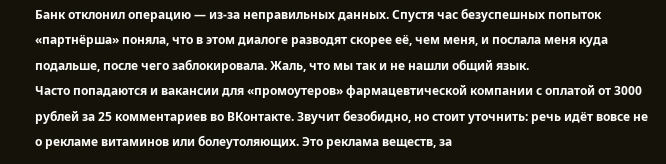Банк отклонил операцию — из-за неправильных данных. Спустя час безуспешных попыток «партнёрша» поняла, что в этом диалоге разводят скорее её, чем меня, и послала меня куда подальше, после чего заблокировала. Жаль, что мы так и не нашли общий язык.
Часто попадаются и вакансии для «промоутеров» фармацевтической компании с оплатой от 3000 рублей за 25 комментариев во ВКонтакте. Звучит безобидно, но стоит уточнить: речь идёт вовсе не о рекламе витаминов или болеутоляющих. Это реклама веществ, за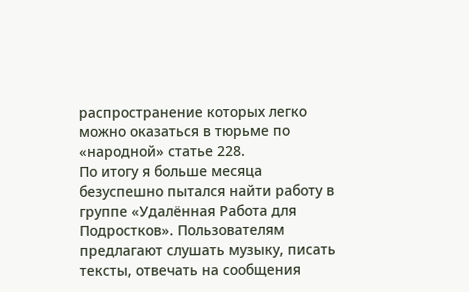распространение которых легко можно оказаться в тюрьме по «народной» статье 228.
По итогу я больше месяца безуспешно пытался найти работу в группе «Удалённая Работа для Подростков». Пользователям предлагают слушать музыку, писать тексты, отвечать на сообщения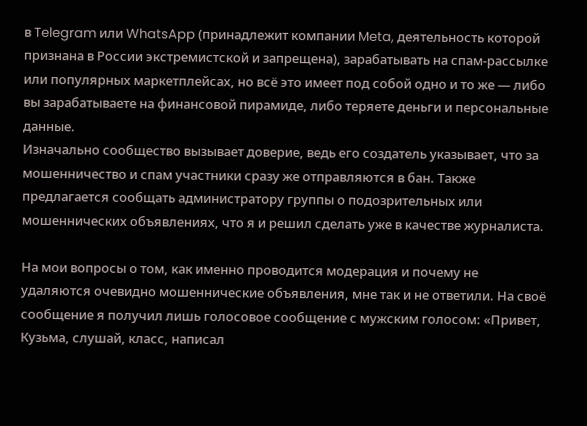в Telegram или WhatsApp (принадлежит компании Meta, деятельность которой признана в России экстремистской и запрещена), зарабатывать на спам-рассылке или популярных маркетплейсах, но всё это имеет под собой одно и то же — либо вы зарабатываете на финансовой пирамиде, либо теряете деньги и персональные данные.
Изначально сообщество вызывает доверие, ведь его создатель указывает, что за мошенничество и спам участники сразу же отправляются в бан. Также предлагается сообщать администратору группы о подозрительных или мошеннических объявлениях, что я и решил сделать уже в качестве журналиста.

На мои вопросы о том, как именно проводится модерация и почему не удаляются очевидно мошеннические объявления, мне так и не ответили. На своё сообщение я получил лишь голосовое сообщение с мужским голосом: «Привет, Кузьма, слушай, класс, написал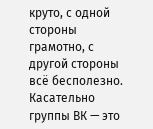круто, с одной стороны грамотно, с другой стороны всё бесполезно. Касательно группы ВК — это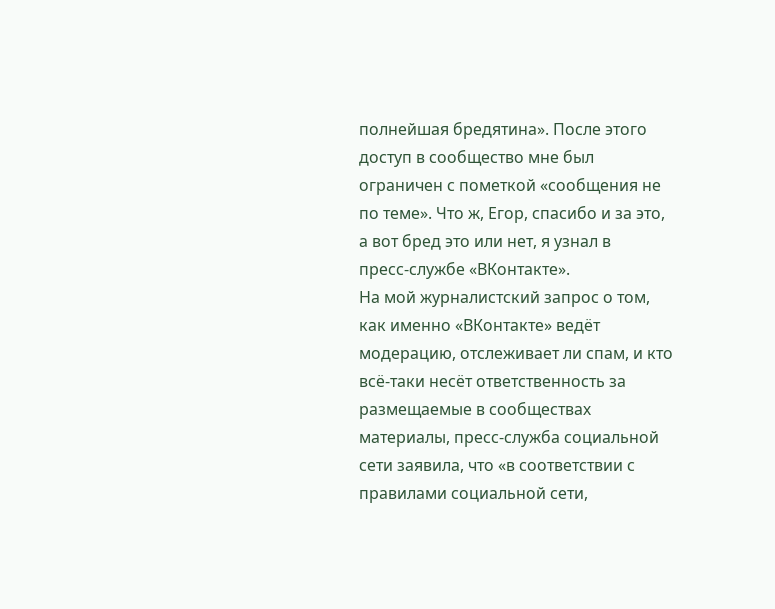полнейшая бредятина». После этого доступ в сообщество мне был ограничен с пометкой «сообщения не по теме». Что ж, Егор, спасибо и за это, а вот бред это или нет, я узнал в пресс‑службе «ВКонтакте».
На мой журналистский запрос о том, как именно «ВКонтакте» ведёт модерацию, отслеживает ли спам, и кто всё‑таки несёт ответственность за размещаемые в сообществах материалы, пресс-служба социальной сети заявила, что «в соответствии с правилами социальной сети,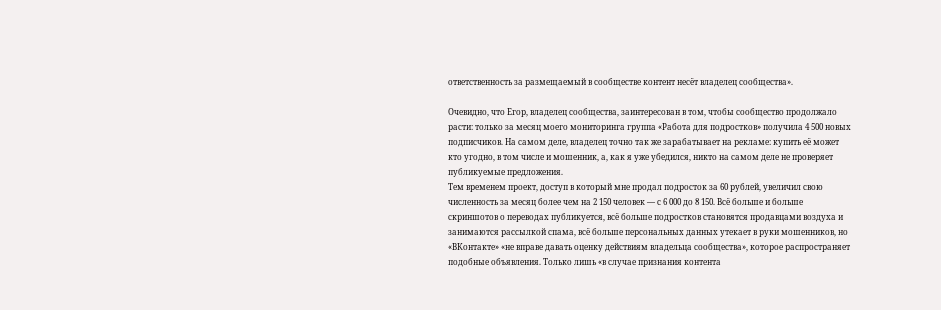ответственность за размещаемый в сообществе контент несёт владелец сообщества».

Очевидно, что Егор, владелец сообщества, заинтересован в том, чтобы сообщество продолжало расти: только за месяц моего мониторинга группа «Работа для подростков» получила 4 500 новых подписчиков. На самом деле, владелец точно так же зарабатывает на рекламе: купить её может кто угодно, в том числе и мошенник, а, как я уже убедился, никто на самом деле не проверяет публикуемые предложения.
Тем временем проект, доступ в который мне продал подросток за 60 рублей, увеличил свою численность за месяц более чем на 2 150 человек — с 6 000 до 8 150. Всё больше и больше скриншотов о переводах публикуется, всё больше подростков становятся продавцами воздуха и занимаются рассылкой спама, всё больше персональных данных утекает в руки мошенников, но «ВКонтакте» «не вправе давать оценку действиям владельца сообщества», которое распространяет подобные объявления. Только лишь «в случае признания контента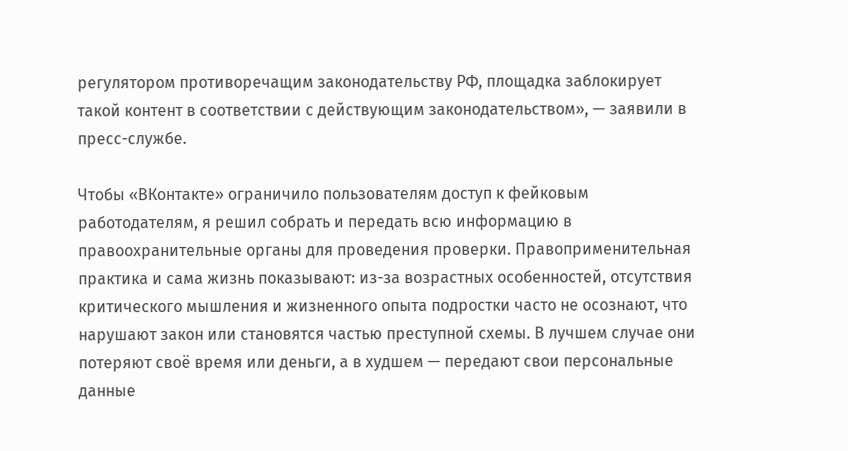регулятором противоречащим законодательству РФ, площадка заблокирует такой контент в соответствии с действующим законодательством», — заявили в пресс-службе.

Чтобы «ВКонтакте» ограничило пользователям доступ к фейковым работодателям, я решил собрать и передать всю информацию в правоохранительные органы для проведения проверки. Правоприменительная практика и сама жизнь показывают: из-за возрастных особенностей, отсутствия критического мышления и жизненного опыта подростки часто не осознают, что нарушают закон или становятся частью преступной схемы. В лучшем случае они потеряют своё время или деньги, а в худшем — передают свои персональные данные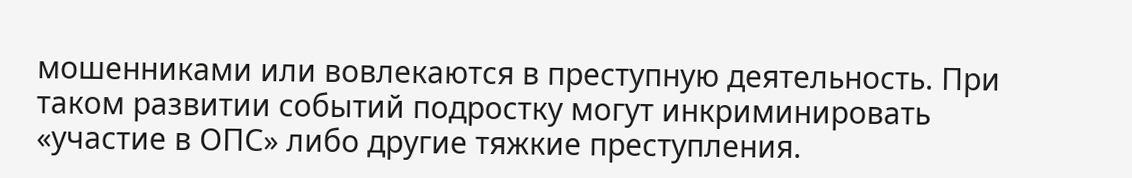мошенниками или вовлекаются в преступную деятельность. При таком развитии событий подростку могут инкриминировать «участие в ОПС» либо другие тяжкие преступления.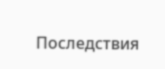Последствия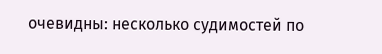очевидны: несколько судимостей по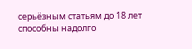серьёзным статьям до 18 лет способны надолго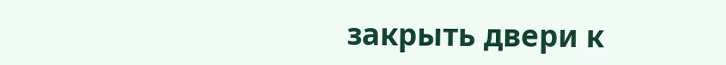закрыть двери к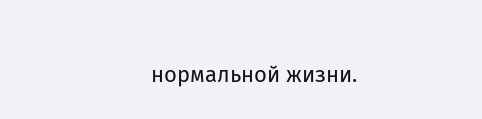нормальной жизни.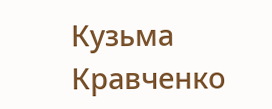Кузьма Кравченко